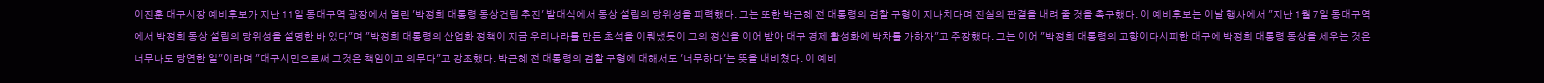이진훈 대구시장 예비후보가 지난 11일 동대구역 광장에서 열린 '박정희 대통령 동상건립 추진' 발대식에서 동상 설립의 당위성을 피력했다. 그는 또한 박근혜 전 대통령의 검찰 구형이 지나치다며 진실의 판결을 내려 줄 것을 촉구했다. 이 예비후보는 이날 행사에서 "지난 1월 7일 동대구역에서 박정희 동상 설립의 당위성을 설명한 바 있다"며 "박정희 대통령의 산업화 정책이 지금 우리나라를 만든 초석을 이뤄냈듯이 그의 정신을 이어 받아 대구 경제 활성화에 박차를 가하자"고 주장했다. 그는 이어 "박정희 대통령의 고향이다시피한 대구에 박정희 대통령 동상을 세우는 것은 너무나도 당연한 일"이라며 "대구시민으로써 그것은 책임이고 의무다"고 강조했다. 박근혜 전 대통령의 검찰 구형에 대해서도 '너무하다'는 뜻을 내비쳤다. 이 예비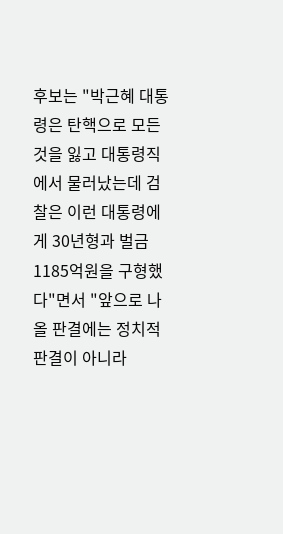후보는 "박근혜 대통령은 탄핵으로 모든 것을 잃고 대통령직에서 물러났는데 검찰은 이런 대통령에게 30년형과 벌금 1185억원을 구형했다"면서 "앞으로 나올 판결에는 정치적 판결이 아니라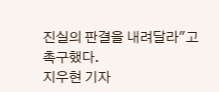진실의 판결을 내려달라"고 촉구했다.
지우현 기자